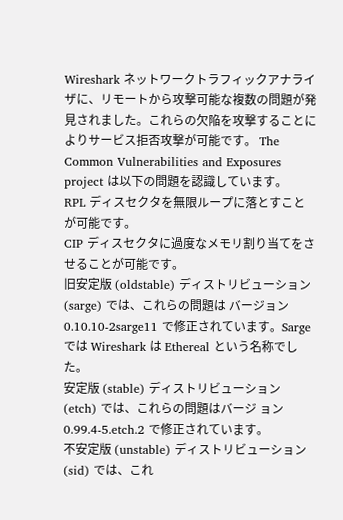Wireshark ネットワークトラフィックアナライザに、リモートから攻撃可能な複数の問題が発 見されました。これらの欠陥を攻撃することによりサービス拒否攻撃が可能です。 The Common Vulnerabilities and Exposures project は以下の問題を認識しています。
RPL ディスセクタを無限ループに落とすことが可能です。
CIP ディスセクタに過度なメモリ割り当てをさせることが可能です。
旧安定版 (oldstable) ディストリビューション (sarge) では、これらの問題は バージョン 0.10.10-2sarge11 で修正されています。Sarge では Wireshark は Ethereal という名称でした。
安定版 (stable) ディストリビューション (etch) では、これらの問題はバージ ョン 0.99.4-5.etch.2 で修正されています。
不安定版 (unstable) ディストリビューション (sid) では、これ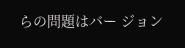らの問題はバー ジョン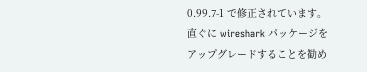0.99.7-1 で修正されています。
直ぐに wireshark パッケージをアップグレードすることを勧め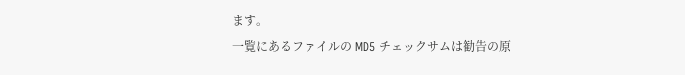ます。
一覧にあるファイルの MD5 チェックサムは勧告の原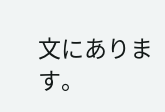文にあります。